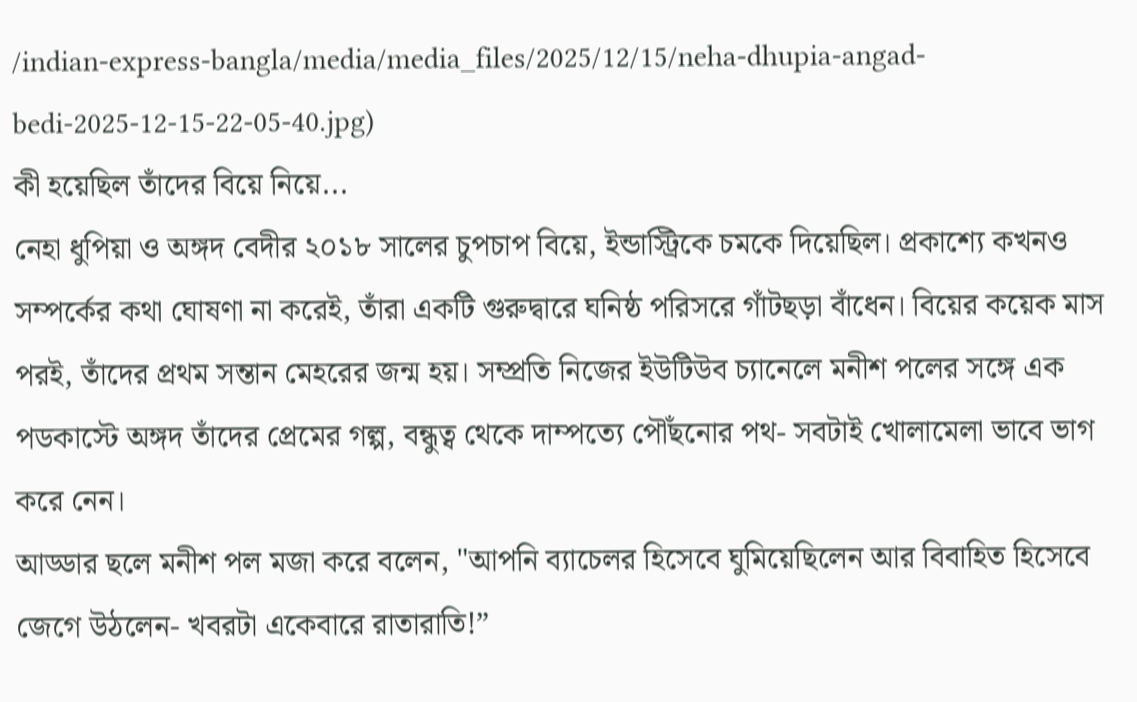/indian-express-bangla/media/media_files/2025/12/15/neha-dhupia-angad-bedi-2025-12-15-22-05-40.jpg)
কী হয়েছিল তাঁদের বিয়ে নিয়ে...
নেহা ধুপিয়া ও অঙ্গদ বেদীর ২০১৮ সালের চুপচাপ বিয়ে, ইন্ডাস্ট্রিকে চমকে দিয়েছিল। প্রকাশ্যে কখনও সম্পর্কের কথা ঘোষণা না করেই, তাঁরা একটি গুরুদ্বারে ঘনিষ্ঠ পরিসরে গাঁটছড়া বাঁধেন। বিয়ের কয়েক মাস পরই, তাঁদের প্রথম সন্তান মেহরের জন্ম হয়। সম্প্রতি নিজের ইউটিউব চ্যানেলে মনীশ পলের সঙ্গে এক পডকাস্টে অঙ্গদ তাঁদের প্রেমের গল্প, বন্ধুত্ব থেকে দাম্পত্যে পৌঁছনোর পথ- সবটাই খোলামেলা ভাবে ভাগ করে নেন।
আড্ডার ছলে মনীশ পল মজা করে বলেন, "আপনি ব্যাচেলর হিসেবে ঘুমিয়েছিলেন আর বিবাহিত হিসেবে জেগে উঠলেন- খবরটা একেবারে রাতারাতি!”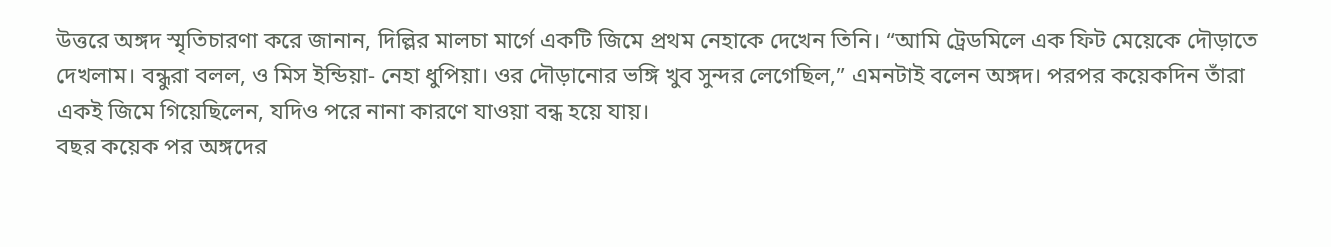উত্তরে অঙ্গদ স্মৃতিচারণা করে জানান, দিল্লির মালচা মার্গে একটি জিমে প্রথম নেহাকে দেখেন তিনি। “আমি ট্রেডমিলে এক ফিট মেয়েকে দৌড়াতে দেখলাম। বন্ধুরা বলল, ও মিস ইন্ডিয়া- নেহা ধুপিয়া। ওর দৌড়ানোর ভঙ্গি খুব সুন্দর লেগেছিল,” এমনটাই বলেন অঙ্গদ। পরপর কয়েকদিন তাঁরা একই জিমে গিয়েছিলেন, যদিও পরে নানা কারণে যাওয়া বন্ধ হয়ে যায়।
বছর কয়েক পর অঙ্গদের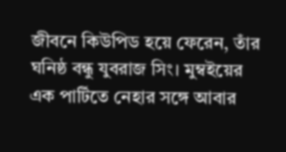জীবনে কিউপিড হয়ে ফেরেন, তাঁর ঘনিষ্ঠ বন্ধু যুবরাজ সিং। মুম্বইয়ের এক পার্টিতে নেহার সঙ্গে আবার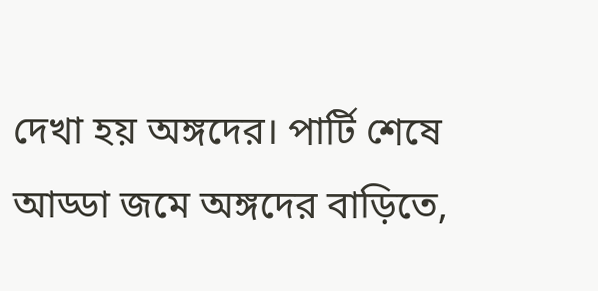দেখা হয় অঙ্গদের। পার্টি শেষে আড্ডা জমে অঙ্গদের বাড়িতে,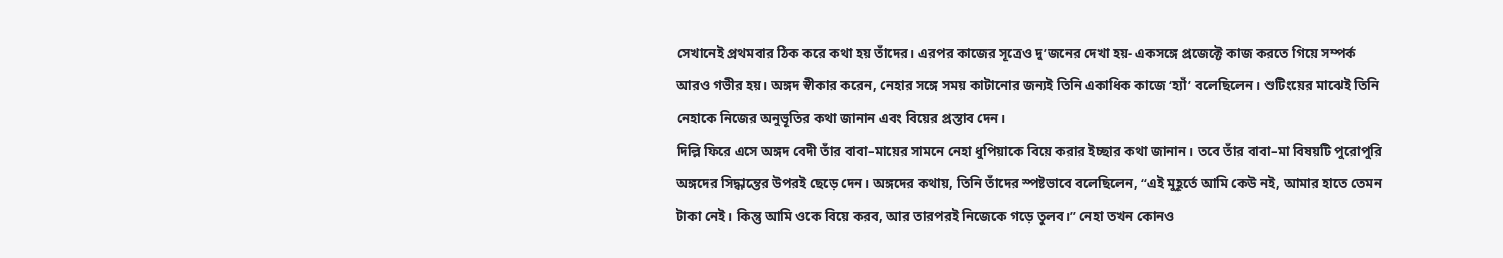সেখানেই প্রথমবার ঠিক করে কথা হয় তাঁদের। এরপর কাজের সূত্রেও দু’জনের দেখা হয়- একসঙ্গে প্রজেক্টে কাজ করতে গিয়ে সম্পর্ক আরও গভীর হয়। অঙ্গদ স্বীকার করেন, নেহার সঙ্গে সময় কাটানোর জন্যই তিনি একাধিক কাজে ‘হ্যাঁ’ বলেছিলেন। শুটিংয়ের মাঝেই তিনি নেহাকে নিজের অনুভূতির কথা জানান এবং বিয়ের প্রস্তাব দেন।
দিল্লি ফিরে এসে অঙ্গদ বেদী তাঁর বাবা–মায়ের সামনে নেহা ধুপিয়াকে বিয়ে করার ইচ্ছার কথা জানান। তবে তাঁর বাবা–মা বিষয়টি পুরোপুরি অঙ্গদের সিদ্ধান্তের উপরই ছেড়ে দেন। অঙ্গদের কথায়, তিনি তাঁদের স্পষ্টভাবে বলেছিলেন, “এই মুহূর্তে আমি কেউ নই, আমার হাতে তেমন টাকা নেই। কিন্তু আমি ওকে বিয়ে করব, আর তারপরই নিজেকে গড়ে তুলব।” নেহা তখন কোনও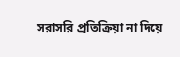সরাসরি প্রতিক্রিয়া না দিয়ে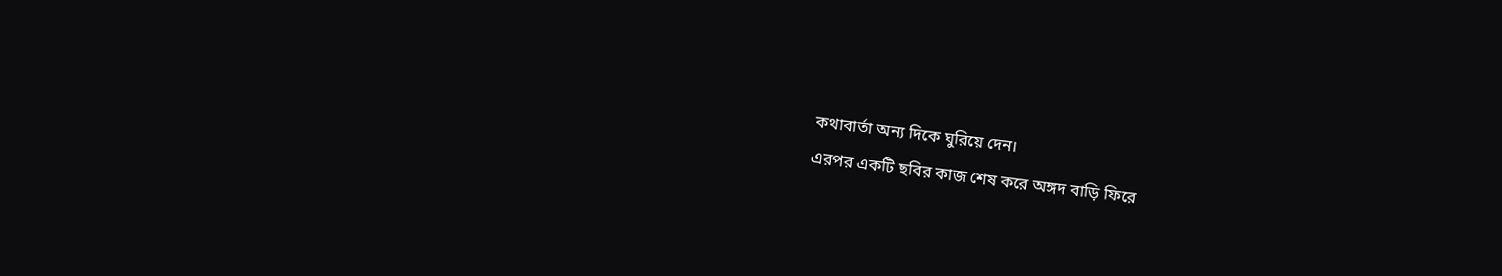কথাবার্তা অন্য দিকে ঘুরিয়ে দেন।
এরপর একটি ছবির কাজ শেষ করে অঙ্গদ বাড়ি ফিরে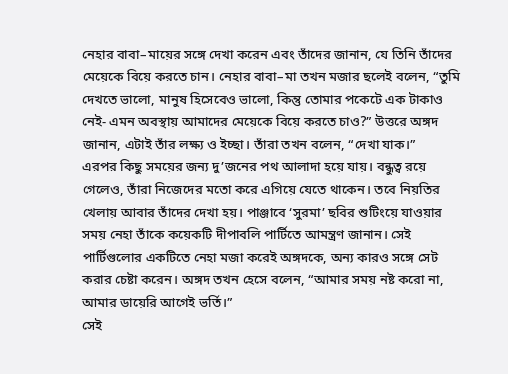নেহার বাবা–মায়ের সঙ্গে দেখা করেন এবং তাঁদের জানান, যে তিনি তাঁদের মেয়েকে বিয়ে করতে চান। নেহার বাবা–মা তখন মজার ছলেই বলেন, “তুমি দেখতে ভালো, মানুষ হিসেবেও ভালো, কিন্তু তোমার পকেটে এক টাকাও নেই- এমন অবস্থায় আমাদের মেয়েকে বিয়ে করতে চাও?” উত্তরে অঙ্গদ জানান, এটাই তাঁর লক্ষ্য ও ইচ্ছা। তাঁরা তখন বলেন, “দেখা যাক।”
এরপর কিছু সময়ের জন্য দু’জনের পথ আলাদা হয়ে যায়। বন্ধুত্ব রয়ে গেলেও, তাঁরা নিজেদের মতো করে এগিয়ে যেতে থাকেন। তবে নিয়তির খেলায় আবার তাঁদের দেখা হয়। পাঞ্জাবে ‘সুরমা’ ছবির শুটিংয়ে যাওয়ার সময় নেহা তাঁকে কয়েকটি দীপাবলি পার্টিতে আমন্ত্রণ জানান। সেই পার্টিগুলোর একটিতে নেহা মজা করেই অঙ্গদকে, অন্য কারও সঙ্গে সেট করার চেষ্টা করেন। অঙ্গদ তখন হেসে বলেন, “আমার সময় নষ্ট করো না, আমার ডায়েরি আগেই ভর্তি।”
সেই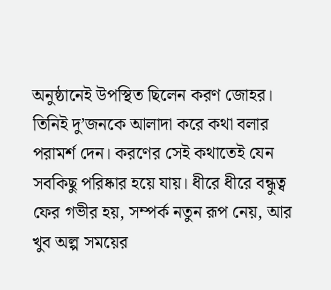অনুষ্ঠানেই উপস্থিত ছিলেন করণ জোহর। তিনিই দু’জনকে আলাদা করে কথা বলার পরামর্শ দেন। করণের সেই কথাতেই যেন সবকিছু পরিষ্কার হয়ে যায়। ধীরে ধীরে বন্ধুত্ব ফের গভীর হয়, সম্পর্ক নতুন রূপ নেয়, আর খুব অল্প সময়ের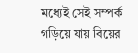মধ্যেই সেই সম্পর্ক গড়িয়ে যায় বিয়ের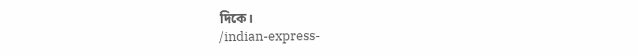দিকে।
/indian-express-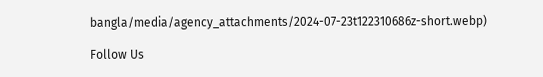bangla/media/agency_attachments/2024-07-23t122310686z-short.webp)

Follow Us